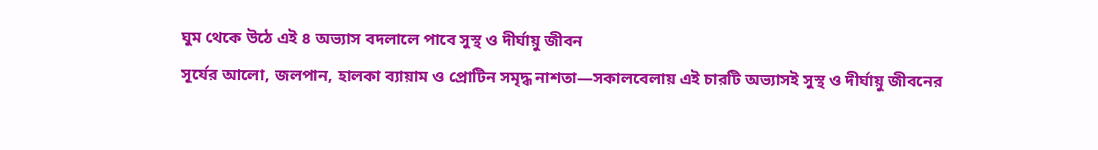ঘুম থেকে উঠে এই ৪ অভ্যাস বদলালে পাবে সুস্থ ও দীর্ঘায়ু জীবন
সূর্যের আলো, জলপান, হালকা ব্যায়াম ও প্রোটিন সমৃদ্ধ নাশতা—সকালবেলায় এই চারটি অভ্যাসই সুস্থ ও দীর্ঘায়ু জীবনের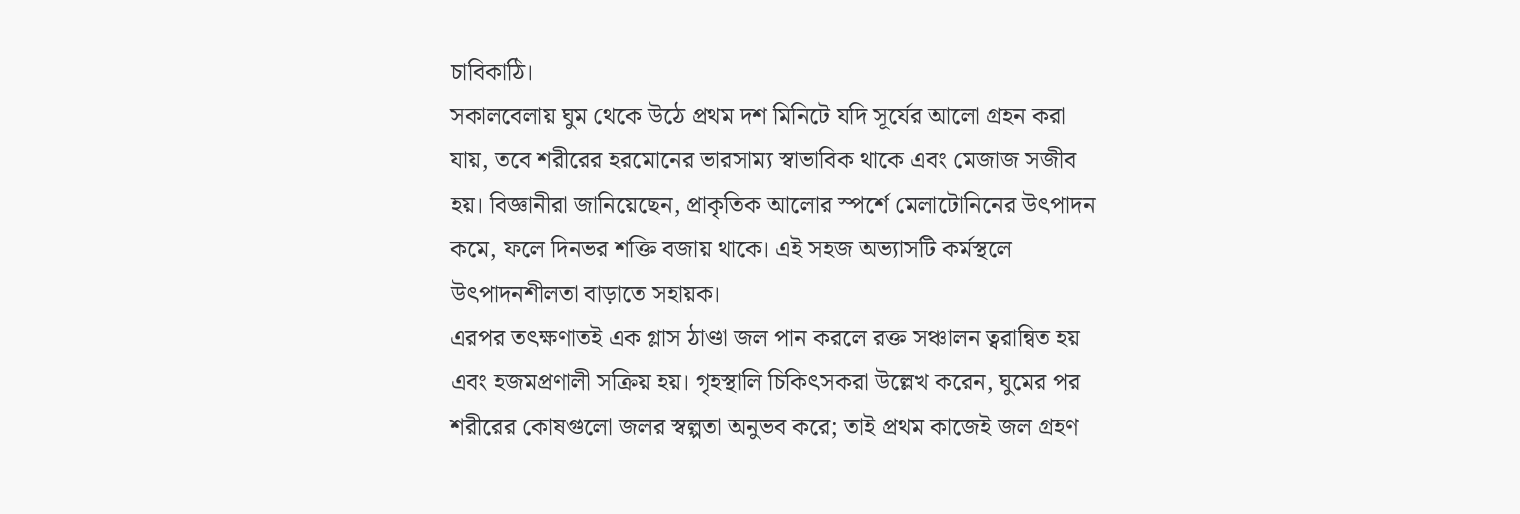চাবিকাঠি।
সকালবেলায় ঘুম থেকে উঠে প্রথম দশ মিনিটে যদি সূর্যের আলো গ্রহন করা যায়, তবে শরীরের হরমোনের ভারসাম্য স্বাভাবিক থাকে এবং মেজাজ সজীব হয়। বিজ্ঞানীরা জানিয়েছেন, প্রাকৃতিক আলোর স্পর্শে মেলাটোনিনের উৎপাদন কমে, ফলে দিনভর শক্তি বজায় থাকে। এই সহজ অভ্যাসটি কর্মস্থলে উৎপাদনশীলতা বাড়াতে সহায়ক।
এরপর তৎক্ষণাতই এক গ্লাস ঠাণ্ডা জল পান করলে রক্ত সঞ্চালন ত্বরান্বিত হয় এবং হজমপ্রণালী সক্রিয় হয়। গৃহস্থালি চিকিৎসকরা উল্লেখ করেন, ঘুমের পর শরীরের কোষগুলো জলর স্বল্পতা অনুভব করে; তাই প্রথম কাজেই জল গ্রহণ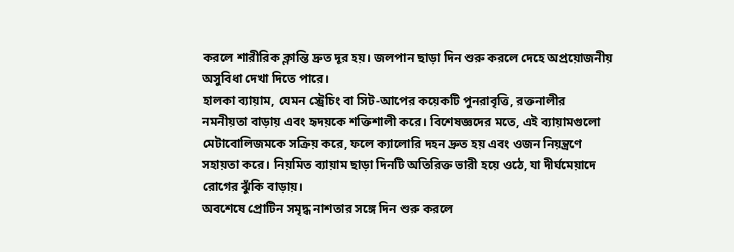করলে শারীরিক ক্লান্তি দ্রুত দূর হয়। জলপান ছাড়া দিন শুরু করলে দেহে অপ্রয়োজনীয় অসুবিধা দেখা দিতে পারে।
হালকা ব্যায়াম, যেমন স্ট্রেচিং বা সিট-আপের কয়েকটি পুনরাবৃত্তি, রক্তনালীর নমনীয়তা বাড়ায় এবং হৃদয়কে শক্তিশালী করে। বিশেষজ্ঞদের মতে, এই ব্যায়ামগুলো মেটাবোলিজমকে সক্রিয় করে, ফলে ক্যালোরি দহন দ্রুত হয় এবং ওজন নিয়ন্ত্রণে সহায়তা করে। নিয়মিত ব্যায়াম ছাড়া দিনটি অতিরিক্ত ভারী হয়ে ওঠে, যা দীর্ঘমেয়াদে রোগের ঝুঁকি বাড়ায়।
অবশেষে প্রোটিন সমৃদ্ধ নাশতার সঙ্গে দিন শুরু করলে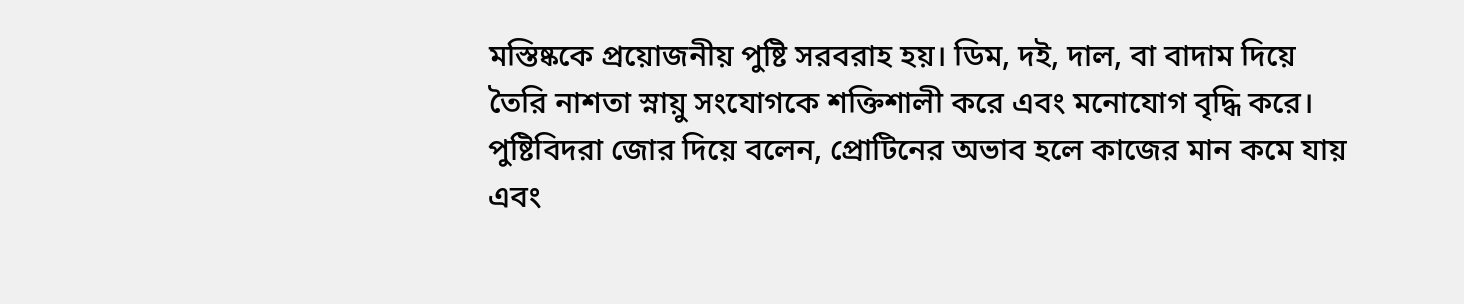মস্তিষ্ককে প্রয়োজনীয় পুষ্টি সরবরাহ হয়। ডিম, দই, দাল, বা বাদাম দিয়ে তৈরি নাশতা স্নায়ু সংযোগকে শক্তিশালী করে এবং মনোযোগ বৃদ্ধি করে। পুষ্টিবিদরা জোর দিয়ে বলেন, প্রোটিনের অভাব হলে কাজের মান কমে যায় এবং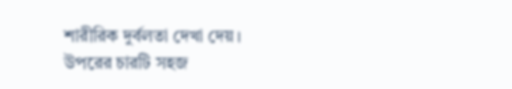শারীরিক দুর্বলতা দেখা দেয়।
উপরের চারটি সহজ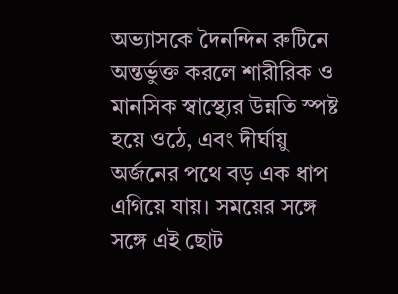অভ্যাসকে দৈনন্দিন রুটিনে অন্তর্ভুক্ত করলে শারীরিক ও মানসিক স্বাস্থ্যের উন্নতি স্পষ্ট হয়ে ওঠে, এবং দীর্ঘায়ু অর্জনের পথে বড় এক ধাপ এগিয়ে যায়। সময়ের সঙ্গে সঙ্গে এই ছোট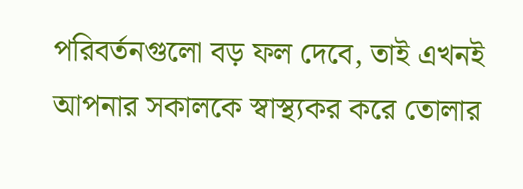পরিবর্তনগুলো বড় ফল দেবে, তাই এখনই আপনার সকালকে স্বাস্থ্যকর করে তোলার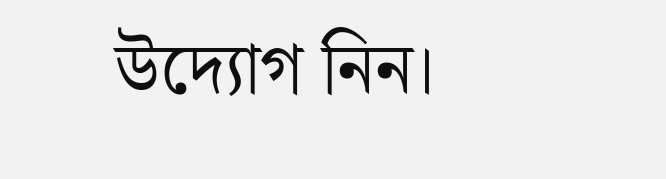উদ্যোগ নিন।